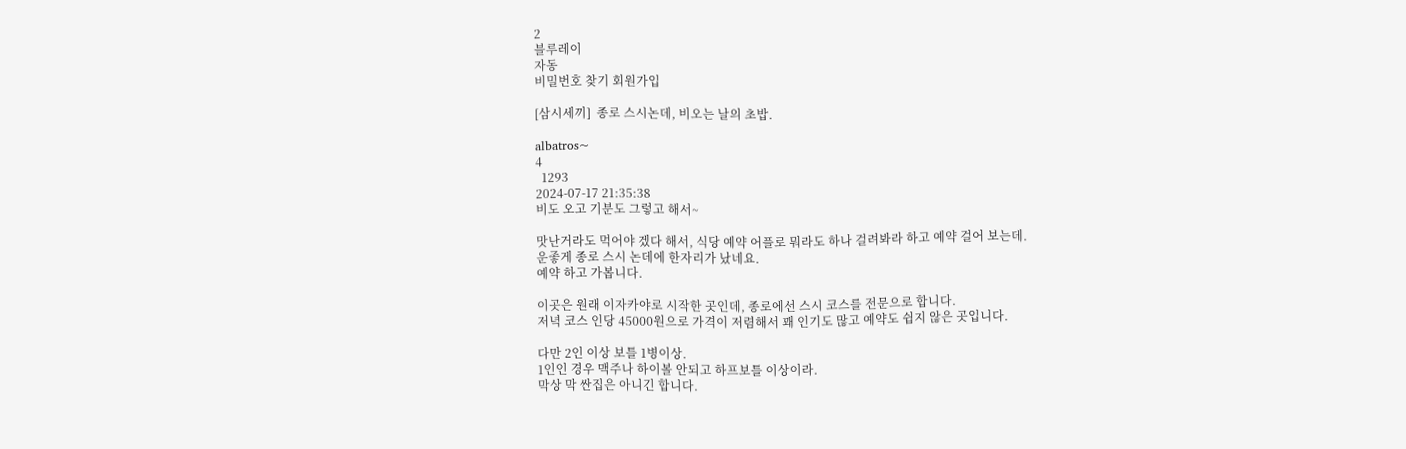2
블루레이
자동
비밀번호 찾기 회원가입

[삼시세끼]  종로 스시논데, 비오는 날의 초밥.

albatros~
4
  1293
2024-07-17 21:35:38
비도 오고 기분도 그렇고 해서~

맛난거라도 먹어야 겠다 해서, 식당 예약 어플로 뭐라도 하나 걸려봐라 하고 예약 걸어 보는데.
운좋게 종로 스시 논데에 한자리가 났네요.
예약 하고 가봅니다.

이곳은 원래 이자카야로 시작한 곳인데, 종로에선 스시 코스를 전문으로 합니다.
저녁 코스 인당 45000원으로 가격이 저렴해서 꽤 인기도 많고 예약도 쉽지 않은 곳입니다.

다만 2인 이상 보틀 1병이상.
1인인 경우 맥주나 하이볼 안되고 하프보틀 이상이라.
막상 막 싼집은 아니긴 합니다.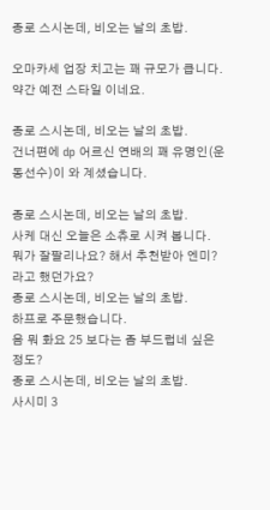종로 스시논데, 비오는 날의 초밥.

오마카세 업장 치고는 꽤 규모가 큽니다.
약간 예전 스타일 이네요.

종로 스시논데, 비오는 날의 초밥.
건너편에 dp 어르신 연배의 꽤 유명인(운동선수)이 와 계셨습니다.

종로 스시논데, 비오는 날의 초밥.
사케 대신 오늘은 소츄로 시켜 봅니다. 뭐가 잘팔리나요? 해서 추천받아 엔미? 라고 했던가요?
종로 스시논데, 비오는 날의 초밥.
하프로 주문했습니다.
음 뭐 화요 25 보다는 좀 부드럽네 싶은 정도?
종로 스시논데, 비오는 날의 초밥.
사시미 3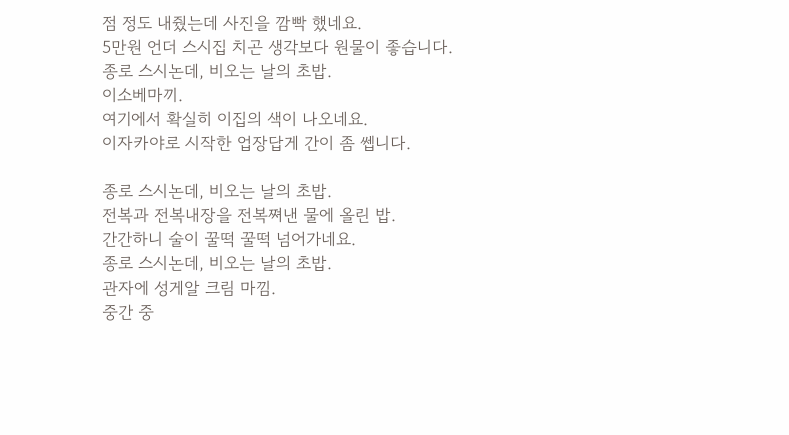점 정도 내줬는데 사진을 깜빡 했네요.
5만원 언더 스시집 치곤 생각보다 원물이 좋습니다.
종로 스시논데, 비오는 날의 초밥.
이소베마끼.
여기에서 확실히 이집의 색이 나오네요.
이자카야로 시작한 업장답게 간이 좀 쎕니다.

종로 스시논데, 비오는 날의 초밥.
전복과 전복내장을 전복쪄낸 물에 올린 밥.
간간하니 술이 꿀떡 꿀떡 넘어가네요.
종로 스시논데, 비오는 날의 초밥.
관자에 성게알 크림 마낌.
중간 중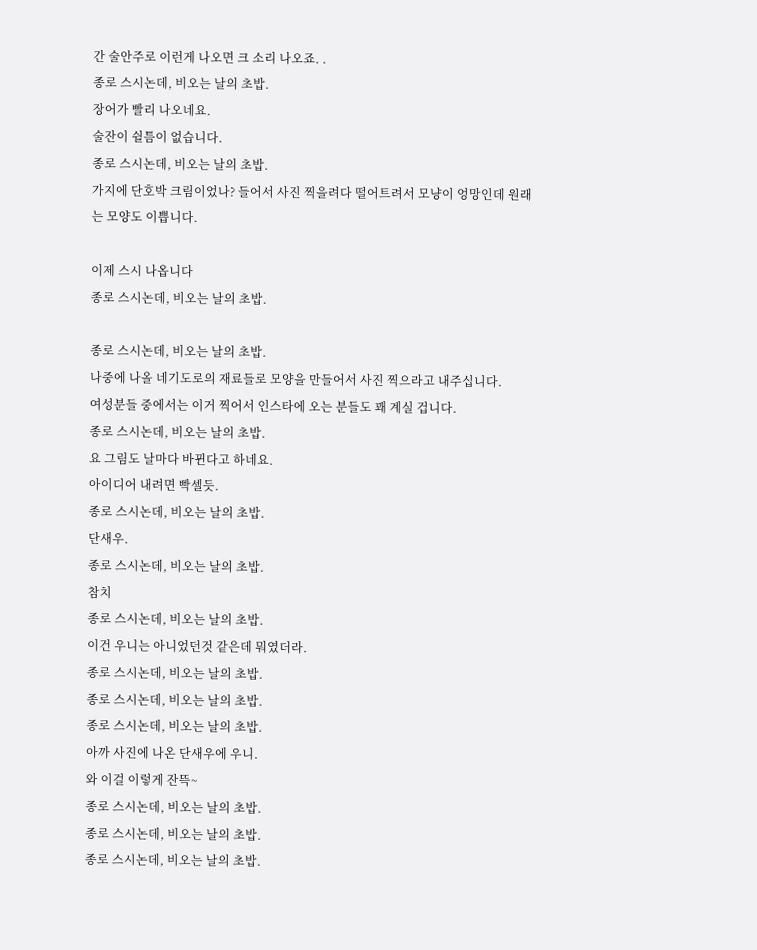간 술안주로 이런게 나오면 크 소리 나오죠. .
종로 스시논데, 비오는 날의 초밥.
장어가 빨리 나오네요.
술잔이 쉴틈이 없습니다.
종로 스시논데, 비오는 날의 초밥.
가지에 단호박 크림이었나? 들어서 사진 찍을려다 떨어트려서 모냥이 엉망인데 원래는 모양도 이쁩니다.

이제 스시 나옵니다
종로 스시논데, 비오는 날의 초밥.

종로 스시논데, 비오는 날의 초밥.
나중에 나올 네기도로의 재료들로 모양을 만들어서 사진 찍으라고 내주십니다.
여성분들 중에서는 이거 찍어서 인스타에 오는 분들도 꽤 계실 겁니다.
종로 스시논데, 비오는 날의 초밥.
요 그림도 날마다 바뀐다고 하네요.
아이디어 내려면 빡셀듯.
종로 스시논데, 비오는 날의 초밥.
단새우.
종로 스시논데, 비오는 날의 초밥.
참치
종로 스시논데, 비오는 날의 초밥.
이건 우니는 아니었던것 같은데 뭐였더라.
종로 스시논데, 비오는 날의 초밥.
종로 스시논데, 비오는 날의 초밥.
종로 스시논데, 비오는 날의 초밥.
아까 사진에 나온 단새우에 우니.
와 이걸 이렇게 잔뜩~
종로 스시논데, 비오는 날의 초밥.
종로 스시논데, 비오는 날의 초밥.
종로 스시논데, 비오는 날의 초밥.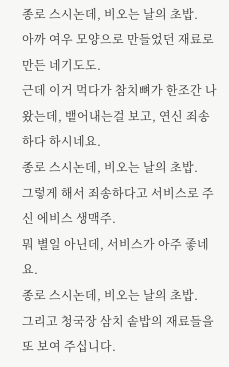종로 스시논데, 비오는 날의 초밥.
아까 여우 모양으로 만들었던 재료로 만든 네기도도.
근데 이거 먹다가 참치뼈가 한조간 나왔는데, 뱉어내는걸 보고, 연신 죄송하다 하시네요.
종로 스시논데, 비오는 날의 초밥.
그렇게 해서 죄송하다고 서비스로 주신 에비스 생맥주.
뭐 별일 아닌데, 서비스가 아주 좋네요.
종로 스시논데, 비오는 날의 초밥.
그리고 청국장 삼치 솥밥의 재료들을 또 보여 주십니다.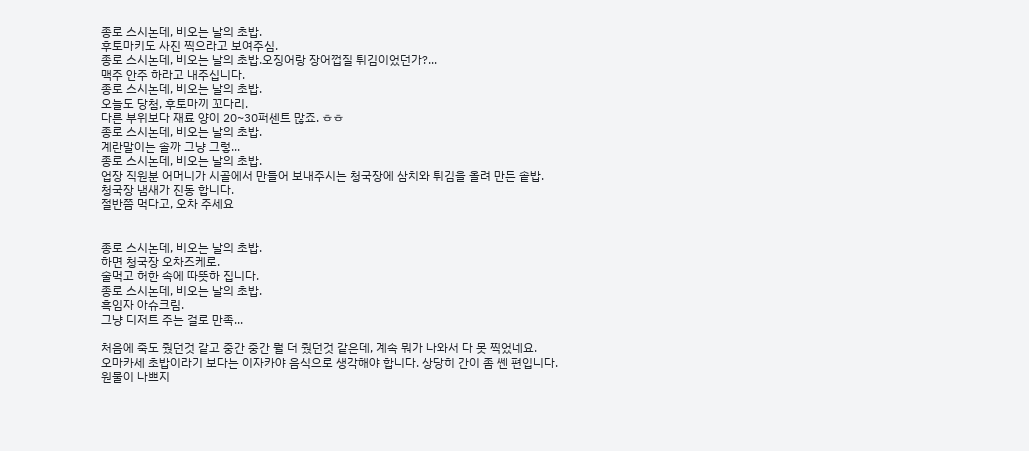종로 스시논데, 비오는 날의 초밥.
후토마키도 사진 찍으라고 보여주심.
종로 스시논데, 비오는 날의 초밥.오징어랑 장어껍질 튀김이었던가?...
맥주 안주 하라고 내주십니다.
종로 스시논데, 비오는 날의 초밥.
오늘도 당첨, 후토마끼 꼬다리.
다른 부위보다 재료 양이 20~30퍼센트 많죠. ㅎㅎ
종로 스시논데, 비오는 날의 초밥.
계란말이는 솔까 그냥 그렇...
종로 스시논데, 비오는 날의 초밥.
업장 직원분 어머니가 시골에서 만들어 보내주시는 청국장에 삼치와 튀김을 올려 만든 솥밥.
청국장 냄새가 진동 합니다.
절반쯤 먹다고, 오차 주세요


종로 스시논데, 비오는 날의 초밥.
하면 청국장 오차즈케로.
술먹고 허한 속에 따뜻하 집니다.
종로 스시논데, 비오는 날의 초밥.
흑임자 아슈크림.
그냥 디저트 주는 걸로 만족...

처음에 죽도 줬던것 같고 중간 중간 뭘 더 줬던것 같은데, 계속 뭐가 나와서 다 못 찍었네요.
오마카세 초밥이라기 보다는 이자카야 음식으로 생각해야 합니다. 상당히 간이 좀 쎈 편입니다.
원물이 나쁘지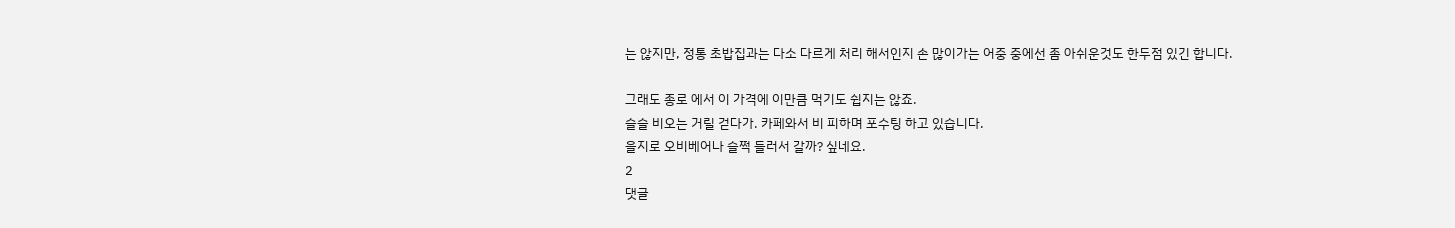는 않지만, 정통 초밥집과는 다소 다르게 처리 해서인지 손 많이가는 어중 중에선 좀 아쉬운것도 한두점 있긴 합니다.

그래도 종로 에서 이 가격에 이만큼 먹기도 쉽지는 않죠.
슬슬 비오는 거릴 걷다가. 카페와서 비 피하며 포수팅 하고 있습니다.
을지로 오비베어나 슬쩍 들러서 갈까? 싶네요.
2
댓글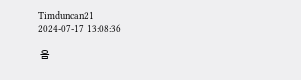Timduncan21
2024-07-17 13:08:36

 음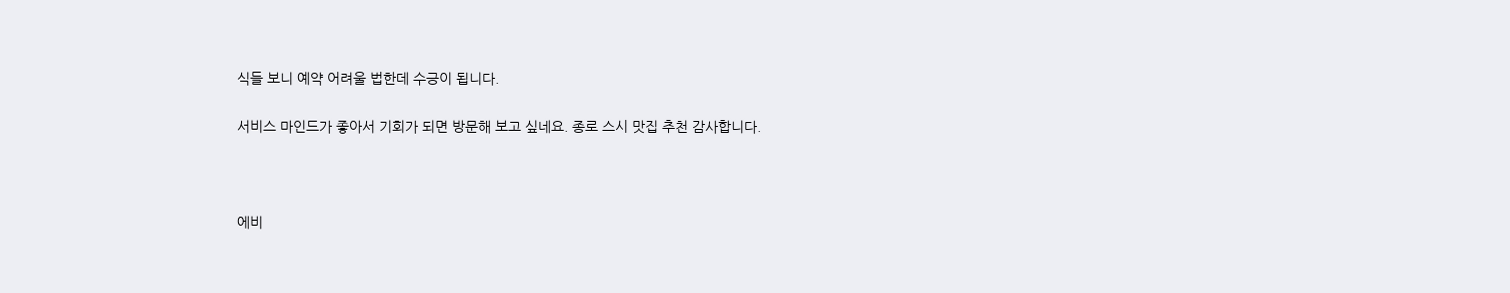식들 보니 예약 어려울 법한데 수긍이 됩니다.

서비스 마인드가 좋아서 기회가 되면 방문해 보고 싶네요. 종로 스시 맛집 추천 감사합니다.



에비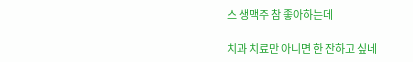스 생맥주 참 좋아하는데

치과 치료만 아니면 한 잔하고 싶네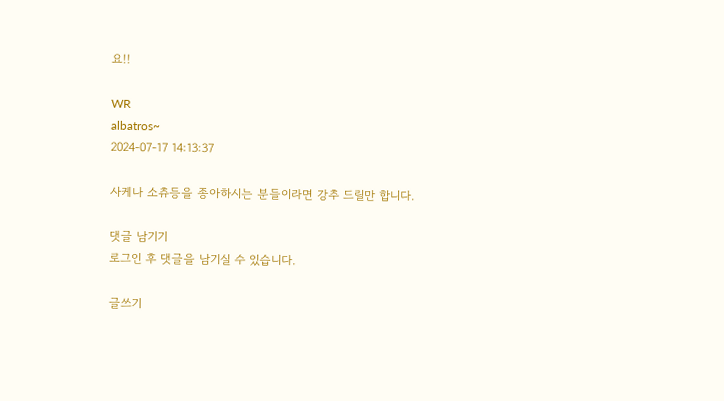요!!

WR
albatros~
2024-07-17 14:13:37

사케나 소츄등을 종아하시는 분들이라면 강추 드릴만 합니다.

댓글 남기기
로그인 후 댓글을 남기실 수 있습니다.

글쓰기